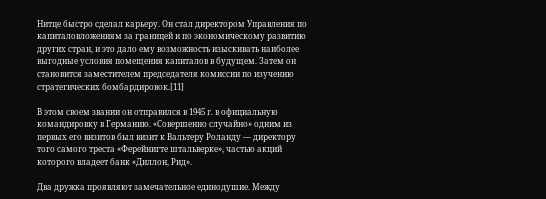Нитце быстро сделал карьеру. Он стал директором Управления по капиталовложениям за границей и по экономическому развитию других стран, и это дало ему возможность изыскивать наиболее выгодные условия помещения капиталов в будущем. Затем он становится заместителем председателя комиссии по изучению стратегических бомбардировок.[11]

В этом своем звании он отправился в 1945 г. в официальную командировку в Германию. «Совершенно случайно» одним из первых его визитов был визит к Вальтеру Роланду — директору того самого треста «Ферейнигте штальверке», частью акций которого владеет банк «Диллон, Рид».

Два дружка проявляют замечательное единодушие. Между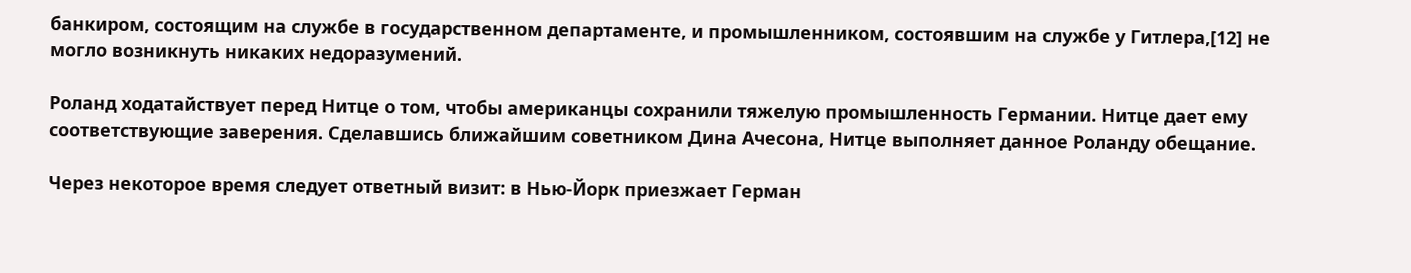банкиром, состоящим на службе в государственном департаменте, и промышленником, состоявшим на службе у Гитлера,[12] не могло возникнуть никаких недоразумений.

Роланд ходатайствует перед Нитце о том, чтобы американцы сохранили тяжелую промышленность Германии. Нитце дает ему соответствующие заверения. Сделавшись ближайшим советником Дина Ачесона, Нитце выполняет данное Роланду обещание.

Через некоторое время следует ответный визит: в Нью-Йорк приезжает Герман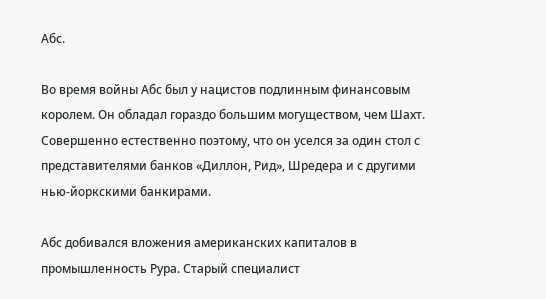Абс.

Во время войны Абс был у нацистов подлинным финансовым королем. Он обладал гораздо большим могуществом, чем Шахт. Совершенно естественно поэтому, что он уселся за один стол с представителями банков «Диллон, Рид», Шредера и с другими нью-йоркскими банкирами.

Абс добивался вложения американских капиталов в промышленность Рура. Старый специалист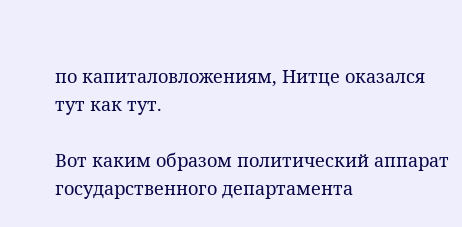по капиталовложениям, Нитце оказался тут как тут.

Вот каким образом политический аппарат государственного департамента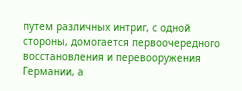путем различных интриг, с одной стороны, домогается первоочередного восстановления и перевооружения Германии, а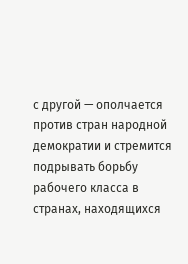с другой — ополчается против стран народной демократии и стремится подрывать борьбу рабочего класса в странах, находящихся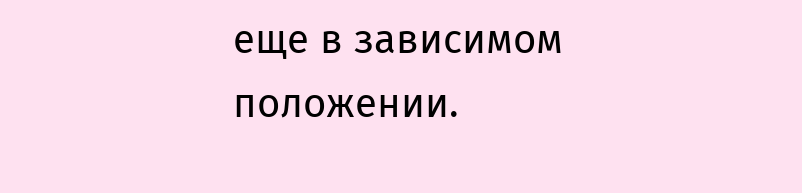еще в зависимом положении.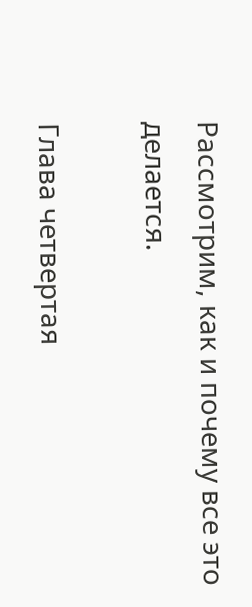Рассмотрим, как и почему все это делается.

Глава четвертая